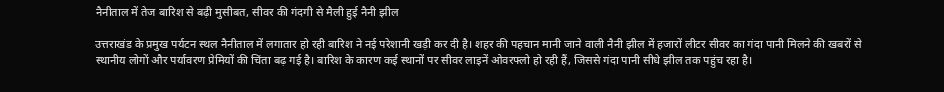नैनीताल में तेज बारिश से बढ़ी मुसीबत, सीवर की गंदगी से मैली हुई नैनी झील

उत्तराखंड के प्रमुख पर्यटन स्थल नैनीताल में लगातार हो रही बारिश ने नई परेशानी खड़ी कर दी है। शहर की पहचान मानी जाने वाली नैनी झील में हजारों लीटर सीवर का गंदा पानी मिलने की खबरों से स्थानीय लोगों और पर्यावरण प्रेमियों की चिंता बढ़ गई है। बारिश के कारण कई स्थानों पर सीवर लाइनें ओवरफ्लो हो रही हैं, जिससे गंदा पानी सीधे झील तक पहुंच रहा है।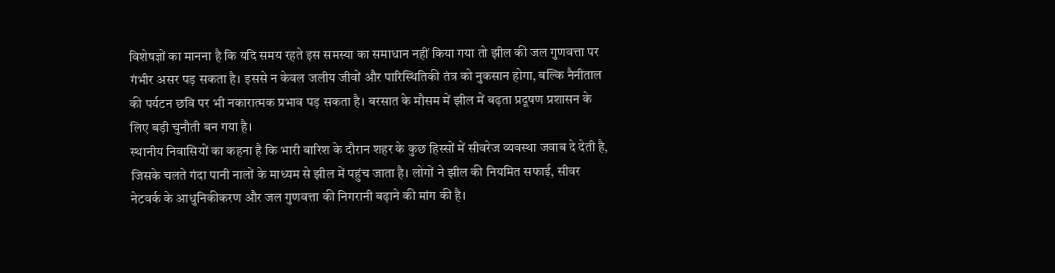विशेषज्ञों का मानना है कि यदि समय रहते इस समस्या का समाधान नहीं किया गया तो झील की जल गुणवत्ता पर गंभीर असर पड़ सकता है। इससे न केवल जलीय जीवों और पारिस्थितिकी तंत्र को नुकसान होगा, बल्कि नैनीताल की पर्यटन छवि पर भी नकारात्मक प्रभाव पड़ सकता है। बरसात के मौसम में झील में बढ़ता प्रदूषण प्रशासन के लिए बड़ी चुनौती बन गया है।
स्थानीय निवासियों का कहना है कि भारी बारिश के दौरान शहर के कुछ हिस्सों में सीवरेज व्यवस्था जवाब दे देती है, जिसके चलते गंदा पानी नालों के माध्यम से झील में पहुंच जाता है। लोगों ने झील की नियमित सफाई, सीवर नेटवर्क के आधुनिकीकरण और जल गुणवत्ता की निगरानी बढ़ाने की मांग की है।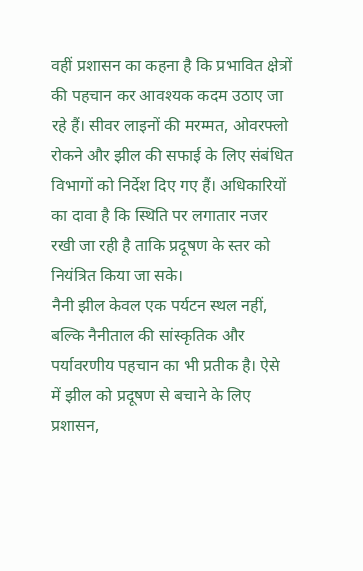वहीं प्रशासन का कहना है कि प्रभावित क्षेत्रों की पहचान कर आवश्यक कदम उठाए जा रहे हैं। सीवर लाइनों की मरम्मत, ओवरफ्लो रोकने और झील की सफाई के लिए संबंधित विभागों को निर्देश दिए गए हैं। अधिकारियों का दावा है कि स्थिति पर लगातार नजर रखी जा रही है ताकि प्रदूषण के स्तर को नियंत्रित किया जा सके।
नैनी झील केवल एक पर्यटन स्थल नहीं, बल्कि नैनीताल की सांस्कृतिक और पर्यावरणीय पहचान का भी प्रतीक है। ऐसे में झील को प्रदूषण से बचाने के लिए प्रशासन,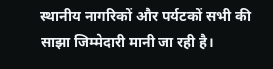स्थानीय नागरिकों और पर्यटकों सभी की साझा जिम्मेदारी मानी जा रही है।